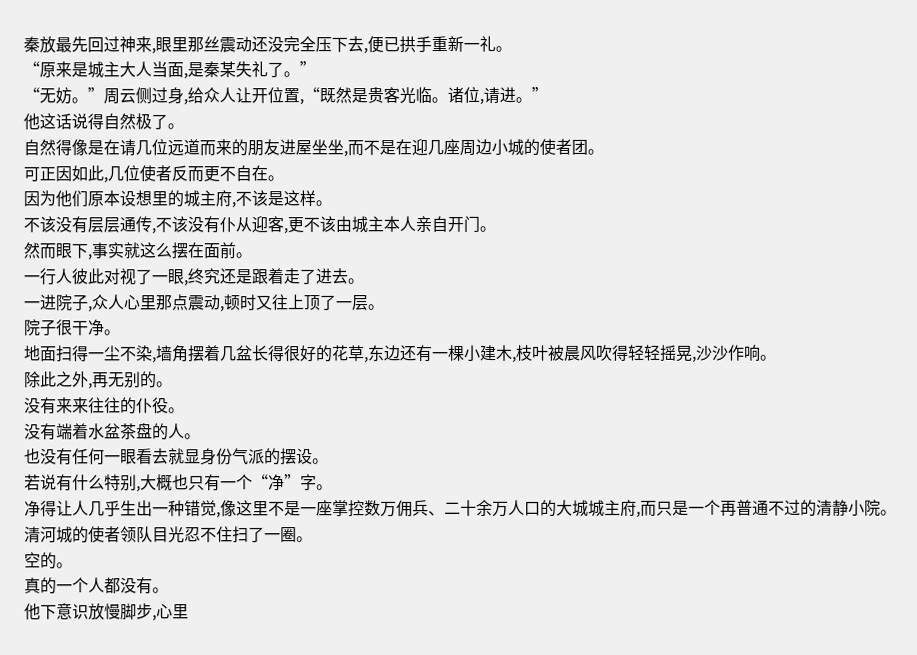秦放最先回过神来,眼里那丝震动还没完全压下去,便已拱手重新一礼。
“原来是城主大人当面,是秦某失礼了。”
“无妨。”周云侧过身,给众人让开位置,“既然是贵客光临。诸位,请进。”
他这话说得自然极了。
自然得像是在请几位远道而来的朋友进屋坐坐,而不是在迎几座周边小城的使者团。
可正因如此,几位使者反而更不自在。
因为他们原本设想里的城主府,不该是这样。
不该没有层层通传,不该没有仆从迎客,更不该由城主本人亲自开门。
然而眼下,事实就这么摆在面前。
一行人彼此对视了一眼,终究还是跟着走了进去。
一进院子,众人心里那点震动,顿时又往上顶了一层。
院子很干净。
地面扫得一尘不染,墙角摆着几盆长得很好的花草,东边还有一棵小建木,枝叶被晨风吹得轻轻摇晃,沙沙作响。
除此之外,再无别的。
没有来来往往的仆役。
没有端着水盆茶盘的人。
也没有任何一眼看去就显身份气派的摆设。
若说有什么特别,大概也只有一个“净”字。
净得让人几乎生出一种错觉,像这里不是一座掌控数万佣兵、二十余万人口的大城城主府,而只是一个再普通不过的清静小院。
清河城的使者领队目光忍不住扫了一圈。
空的。
真的一个人都没有。
他下意识放慢脚步,心里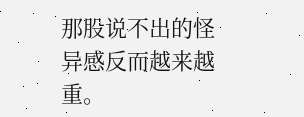那股说不出的怪异感反而越来越重。